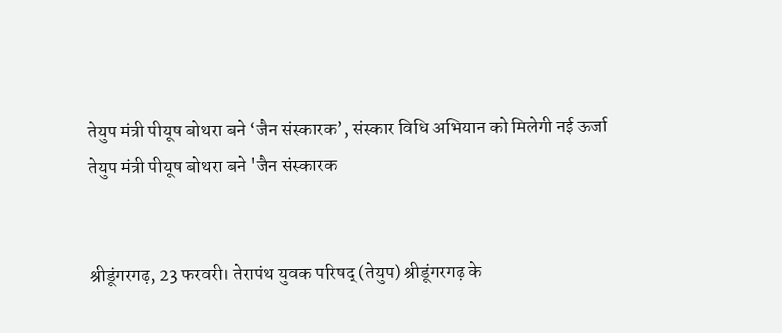तेयुप मंत्री पीयूष बोथरा बने ‘जैन संस्कारक’, संस्कार विधि अभियान को मिलेगी नई ऊर्जा
तेयुप मंत्री पीयूष बोथरा बने 'जैन संस्कारक


श्रीडूंगरगढ़, 23 फरवरी। तेरापंथ युवक परिषद् (तेयुप) श्रीडूंगरगढ़ के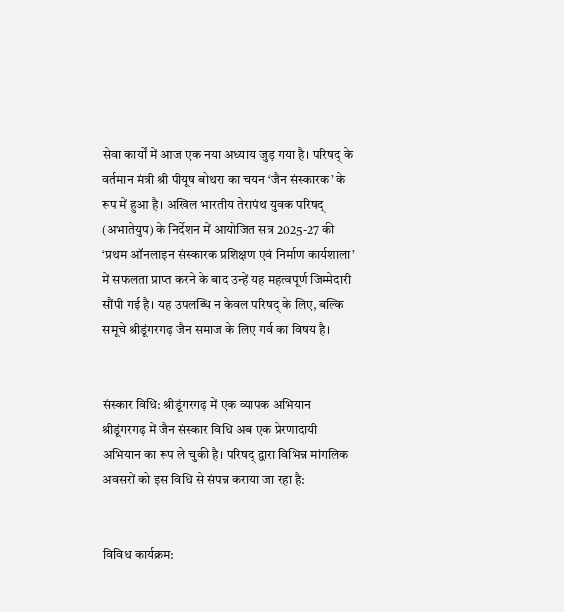सेवा कार्यों में आज एक नया अध्याय जुड़ गया है। परिषद् के वर्तमान मंत्री श्री पीयूष बोथरा का चयन ‘जैन संस्कारक’ के रूप में हुआ है। अखिल भारतीय तेरापंथ युवक परिषद् (अभातेयुप) के निर्देशन में आयोजित सत्र 2025-27 की ‘प्रथम ऑनलाइन संस्कारक प्रशिक्षण एवं निर्माण कार्यशाला’ में सफलता प्राप्त करने के बाद उन्हें यह महत्वपूर्ण जिम्मेदारी सौंपी गई है। यह उपलब्धि न केवल परिषद् के लिए, बल्कि समूचे श्रीडूंगरगढ़ जैन समाज के लिए गर्व का विषय है।


संस्कार विधि: श्रीडूंगरगढ़ में एक व्यापक अभियान
श्रीडूंगरगढ़ में जैन संस्कार विधि अब एक प्रेरणादायी अभियान का रूप ले चुकी है। परिषद् द्वारा विभिन्न मांगलिक अवसरों को इस विधि से संपन्न कराया जा रहा है:


विविध कार्यक्रम: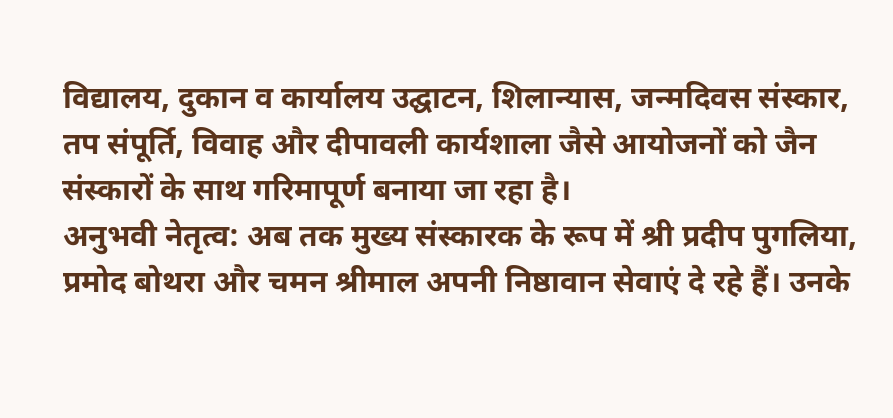विद्यालय, दुकान व कार्यालय उद्घाटन, शिलान्यास, जन्मदिवस संस्कार, तप संपूर्ति, विवाह और दीपावली कार्यशाला जैसे आयोजनों को जैन संस्कारों के साथ गरिमापूर्ण बनाया जा रहा है।
अनुभवी नेतृत्व: अब तक मुख्य संस्कारक के रूप में श्री प्रदीप पुगलिया, प्रमोद बोथरा और चमन श्रीमाल अपनी निष्ठावान सेवाएं दे रहे हैं। उनके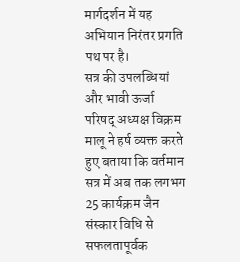मार्गदर्शन में यह अभियान निरंतर प्रगति पथ पर है।
सत्र की उपलब्धियां और भावी ऊर्जा
परिषद् अध्यक्ष विक्रम मालू ने हर्ष व्यक्त करते हुए बताया कि वर्तमान सत्र में अब तक लगभग 25 कार्यक्रम जैन संस्कार विधि से सफलतापूर्वक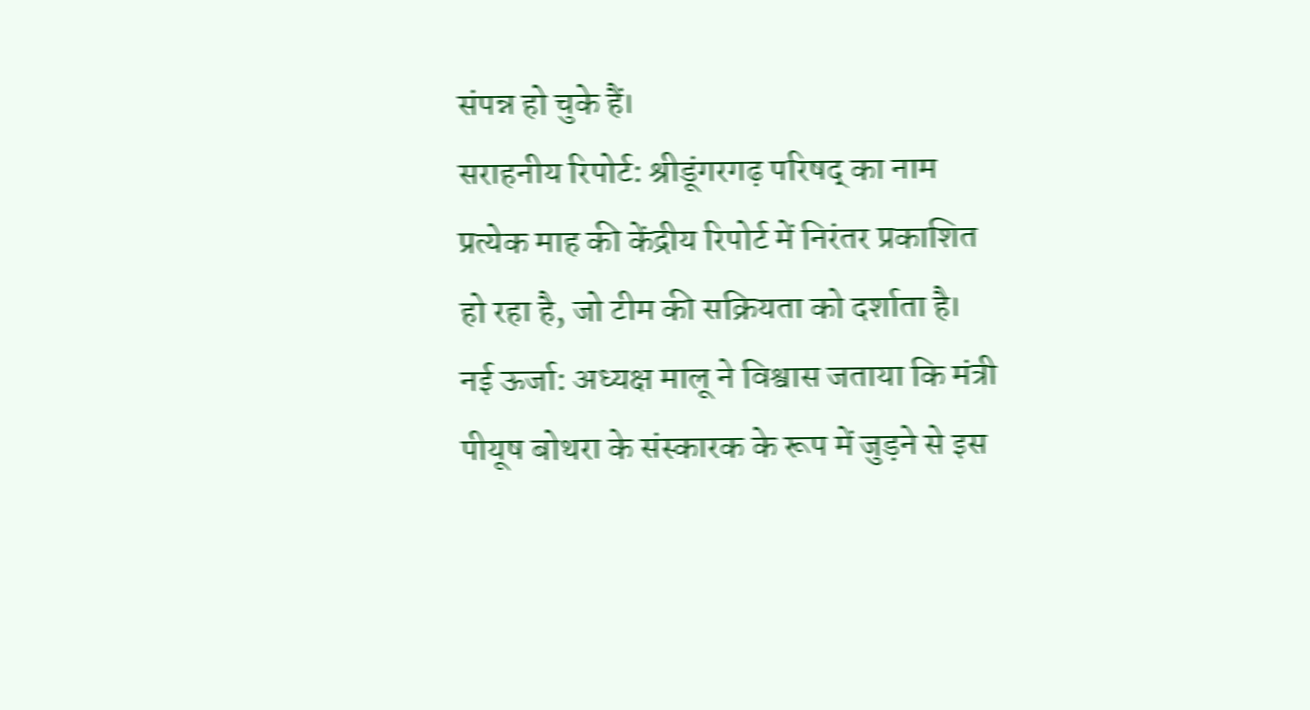संपन्न हो चुके हैं।
सराहनीय रिपोर्ट: श्रीडूंगरगढ़ परिषद् का नाम प्रत्येक माह की केंद्रीय रिपोर्ट में निरंतर प्रकाशित हो रहा है, जो टीम की सक्रियता को दर्शाता है।
नई ऊर्जा: अध्यक्ष मालू ने विश्वास जताया कि मंत्री पीयूष बोथरा के संस्कारक के रूप में जुड़ने से इस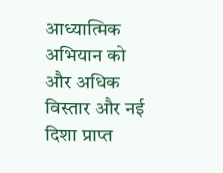आध्यात्मिक अभियान को और अधिक विस्तार और नई दिशा प्राप्त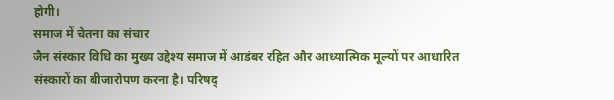होगी।
समाज में चेतना का संचार
जैन संस्कार विधि का मुख्य उद्देश्य समाज में आडंबर रहित और आध्यात्मिक मूल्यों पर आधारित संस्कारों का बीजारोपण करना है। परिषद्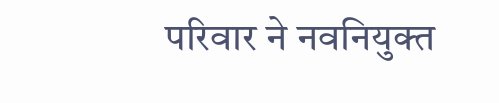परिवार ने नवनियुक्त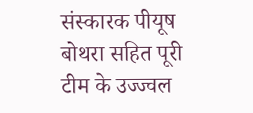संस्कारक पीयूष बोथरा सहित पूरी टीम के उज्ज्वल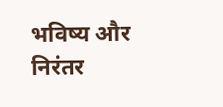भविष्य और निरंतर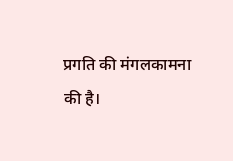प्रगति की मंगलकामना की है।